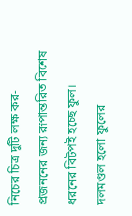নিচের চিত্র দুটি লক্ষ কর-
প্রজননের জন্য রূপান্তরিত বিশেষ ধরনের বিটপই হচ্ছে ফুল।
দলমণ্ডল হলো ফুলের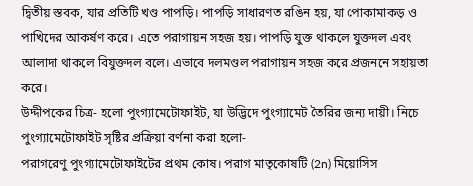দ্বিতীয় স্তবক, যার প্রতিটি খণ্ড পাপড়ি। পাপড়ি সাধারণত রঙিন হয়, যা পোকামাকড় ও পাখিদের আকর্ষণ করে। এতে পরাগায়ন সহজ হয়। পাপড়ি যুক্ত থাকলে যুক্তদল এবং আলাদা থাকলে বিযুক্তদল বলে। এভাবে দলমণ্ডল পরাগায়ন সহজ করে প্রজননে সহায়তা করে।
উদ্দীপকের চিত্র- হলো পুংগ্যামেটোফাইট, যা উদ্ভিদে পুংগ্যামেট তৈরির জন্য দায়ী। নিচে পুংগ্যামেটোফাইট সৃষ্টির প্রক্রিয়া বর্ণনা করা হলো-
পরাগরেণু পুংগ্যামেটোফাইটের প্রথম কোষ। পরাগ মাতৃকোষটি (2n) মিয়োসিস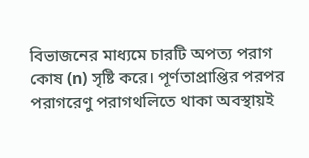বিভাজনের মাধ্যমে চারটি অপত্য পরাগ কোষ (n) সৃষ্টি করে। পূর্ণতাপ্রাপ্তির পরপর পরাগরেণু পরাগথলিতে থাকা অবস্থায়ই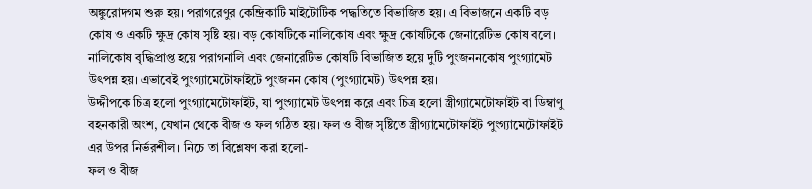অঙ্কুরোদগম শুরু হয়। পরাগরেণুর কেন্দ্রিকাটি মাইটোটিক পদ্ধতিতে বিভাজিত হয়। এ বিভাজনে একটি বড় কোষ ও একটি ক্ষুদ্র কোষ সৃষ্টি হয়। বড় কোষটিকে নালিকোষ এবং ক্ষুদ্র কোষটিকে জেনারেটিভ কোষ বলে। নালিকোষ বৃদ্ধিপ্রাপ্ত হয়ে পরাগনালি এবং জেনারেটিভ কোষটি বিভাজিত হয়ে দুটি পুংজননকোষ পুংগ্যামেট উৎপন্ন হয়। এভাবেই পুংগ্যামেটোফাইটে পুংজনন কোষ (পুংগ্যামেট) উৎপন্ন হয়।
উদ্দীপকে চিত্র হলো পুংগ্যামেটোফাইট, যা পুংগ্যামেট উৎপন্ন করে এবং চিত্র হলো স্ত্রীগ্যামেটোফাইট বা ডিম্বাণু বহনকারী অংশ, যেখান থেকে বীজ ও ফল গঠিত হয়। ফল ও বীজ সৃষ্টিতে স্ত্রীগ্যামেটোফাইট পুংগ্যামেটোফাইট এর উপর নির্ভরশীল। নিচে তা বিশ্লেষণ করা হলো-
ফল ও বীজ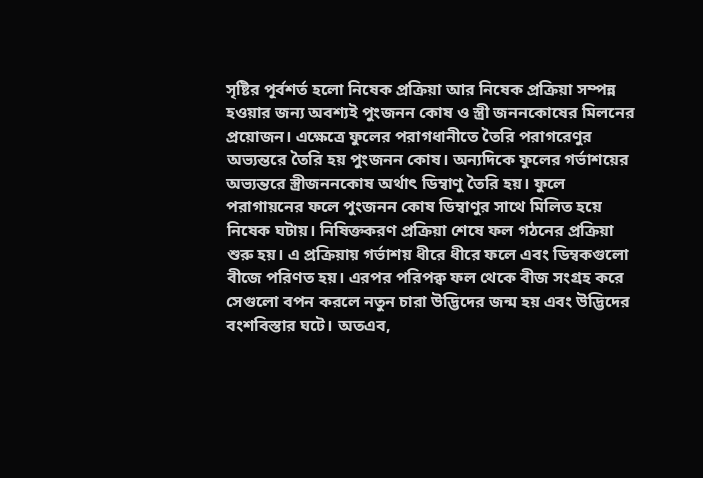সৃষ্টির পূর্বশর্ত হলো নিষেক প্রক্রিয়া আর নিষেক প্রক্রিয়া সম্পন্ন হওয়ার জন্য অবশ্যই পুংজনন কোষ ও স্ত্রী জননকোষের মিলনের প্রয়োজন। এক্ষেত্রে ফুলের পরাগধানীতে তৈরি পরাগরেণুর অভ্যন্তরে তৈরি হয় পুংজনন কোষ। অন্যদিকে ফুলের গর্ভাশয়ের অভ্যন্তরে স্ত্রীজননকোষ অর্থাৎ ডিম্বাণু তৈরি হয়। ফুলে পরাগায়নের ফলে পুংজনন কোষ ডিম্বাণুর সাথে মিলিত হয়ে নিষেক ঘটায়। নিষিক্তকরণ প্রক্রিয়া শেষে ফল গঠনের প্রক্রিয়া শুরু হয়। এ প্রক্রিয়ায় গর্ভাশয় ধীরে ধীরে ফলে এবং ডিম্বকগুলো বীজে পরিণত হয়। এরপর পরিপক্ব ফল থেকে বীজ সংগ্রহ করে সেগুলো বপন করলে নতুন চারা উদ্ভিদের জন্ম হয় এবং উদ্ভিদের বংশবিস্তার ঘটে। অতএব,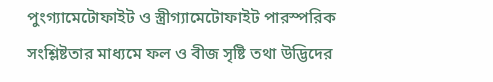পুংগ্যামেটোফাইট ও স্ত্রীগ্যামেটোফাইট পারস্পরিক সংশ্লিষ্টতার মাধ্যমে ফল ও বীজ সৃষ্টি তথা উদ্ভিদের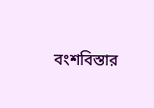বংশবিস্তার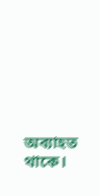অব্যাহত থাকে।